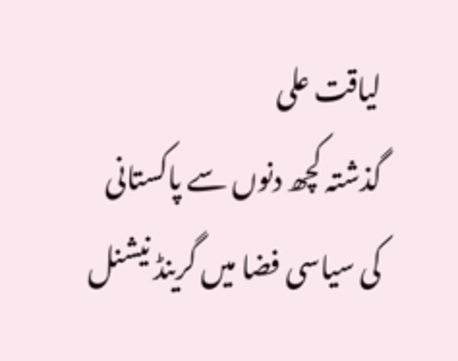لیاقت علی
گذشتہ کچھ دنوں سے پاکستانی کی سیاسی فضا میں گرینڈ نیشنل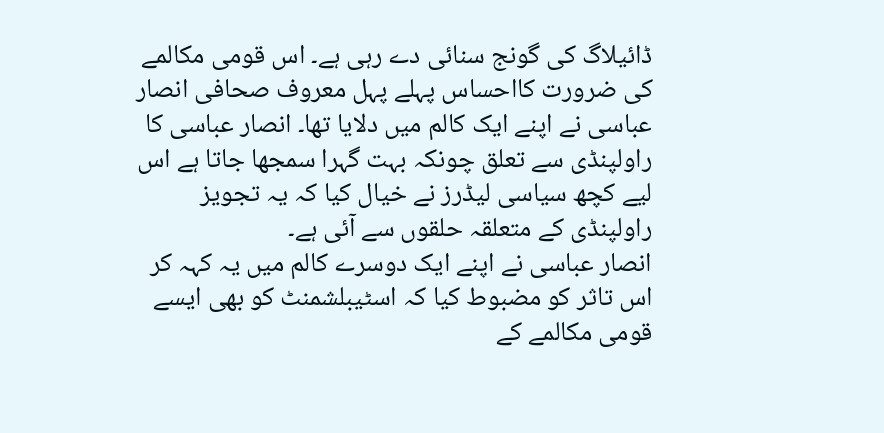ڈائیلاگ کی گونج سنائی دے رہی ہے۔ اس قومی مکالمے کی ضرورت کااحساس پہلے پہل معروف صحافی انصار عباسی نے اپنے ایک کالم میں دلایا تھا۔ انصار عباسی کا راولپنڈی سے تعلق چونکہ بہت گہرا سمجھا جاتا ہے اس لیے کچھ سیاسی لیڈرز نے خیال کیا کہ یہ تجویز راولپنڈی کے متعلقہ حلقوں سے آئی ہے۔
انصار عباسی نے اپنے ایک دوسرے کالم میں یہ کہہ کر اس تاثر کو مضبوط کیا کہ اسٹیبلشمنٹ کو بھی ایسے قومی مکالمے کے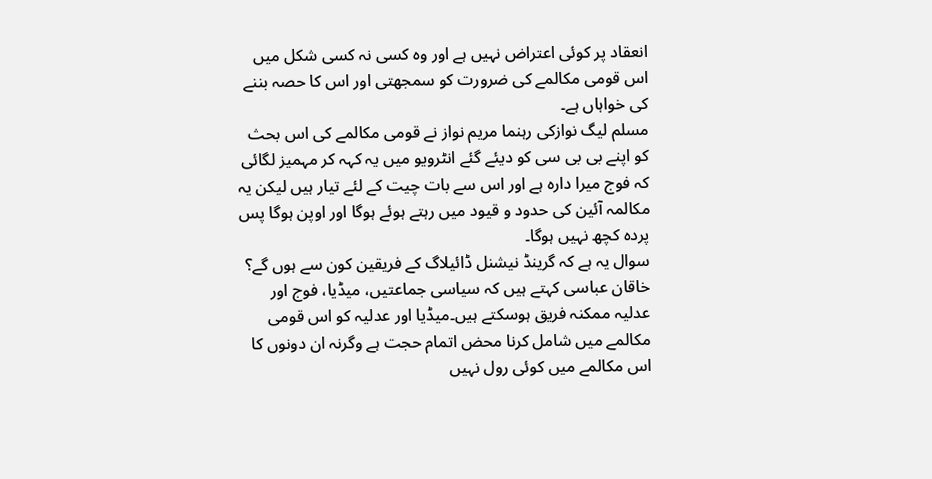انعقاد پر کوئی اعتراض نہیں ہے اور وہ کسی نہ کسی شکل میں اس قومی مکالمے کی ضرورت کو سمجھتی اور اس کا حصہ بننے کی خواہاں ہے۔
مسلم لیگ نوازکی رہنما مریم نواز نے قومی مکالمے کی اس بحث کو اپنے بی بی سی کو دیئے گئے انٹرویو میں یہ کہہ کر مہمیز لگائی کہ فوج میرا دارہ ہے اور اس سے بات چیت کے لئے تیار ہیں لیکن یہ مکالمہ آئین کی حدود و قیود میں رہتے ہوئے ہوگا اور اوپن ہوگا پس پردہ کچھ نہیں ہوگا۔
سوال یہ ہے کہ گرینڈ نیشنل ڈائیلاگ کے فریقین کون سے ہوں گے؟ خاقان عباسی کہتے ہیں کہ سیاسی جماعتیں، میڈیا، فوج اور عدلیہ ممکنہ فریق ہوسکتے ہیں۔میڈیا اور عدلیہ کو اس قومی مکالمے میں شامل کرنا محض اتمام حجت ہے وگرنہ ان دونوں کا اس مکالمے میں کوئی رول نہیں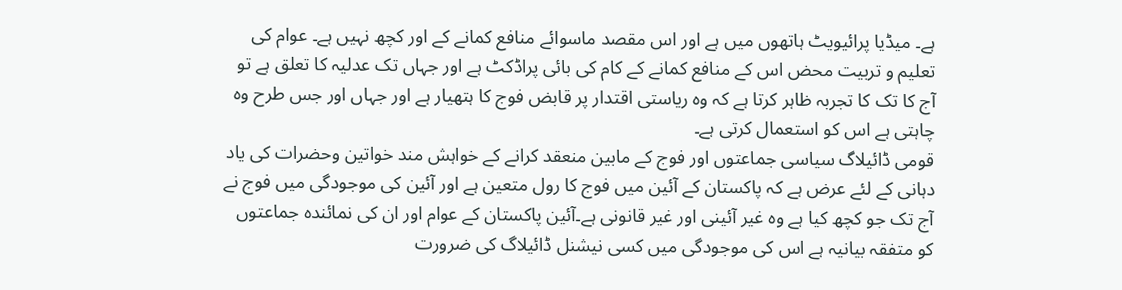ہے۔ میڈیا پرائیویٹ ہاتھوں میں ہے اور اس مقصد ماسوائے منافع کمانے کے اور کچھ نہیں ہے۔ عوام کی تعلیم و تربیت محض اس کے منافع کمانے کے کام کی بائی پراڈکٹ ہے اور جہاں تک عدلیہ کا تعلق ہے تو آج کا تک کا تجربہ ظاہر کرتا ہے کہ وہ ریاستی اقتدار پر قابض فوج کا ہتھیار ہے اور جہاں اور جس طرح وہ چاہتی ہے اس کو استعمال کرتی ہے۔
قومی ڈائیلاگ سیاسی جماعتوں اور فوج کے مابین منعقد کرانے کے خواہش مند خواتین وحضرات کی یاد دہانی کے لئے عرض ہے کہ پاکستان کے آئین میں فوج کا رول متعین ہے اور آئین کی موجودگی میں فوج نے آج تک جو کچھ کیا ہے وہ غیر آئینی اور غیر قانونی ہے۔آئین پاکستان کے عوام اور ان کی نمائندہ جماعتوں کو متفقہ بیانیہ ہے اس کی موجودگی میں کسی نیشنل ڈائیلاگ کی ضرورت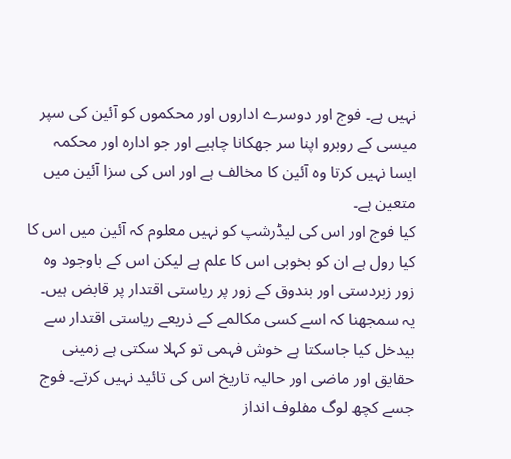نہیں ہے۔ فوج اور دوسرے اداروں اور محکموں کو آئین کی سپر میسی کے روبرو اپنا سر جھکانا چاہیے اور جو ادارہ اور محکمہ ایسا نہیں کرتا وہ آئین کا مخالف ہے اور اس کی سزا آئین میں متعین ہے۔
کیا فوج اور اس کی لیڈرشپ کو نہیں معلوم کہ آئین میں اس کا کیا رول ہے ان کو بخوبی اس کا علم ہے لیکن اس کے باوجود وہ زور زبردستی اور بندوق کے زور پر ریاستی اقتدار پر قابض ہیں۔ یہ سمجھنا کہ اسے کسی مکالمے کے ذریعے ریاستی اقتدار سے بیدخل کیا جاسکتا ہے خوش فہمی تو کہلا سکتی ہے زمینی حقایق اور ماضی اور حالیہ تاریخ اس کی تائید نہیں کرتے۔ فوج جسے کچھ لوگ مفلوف انداز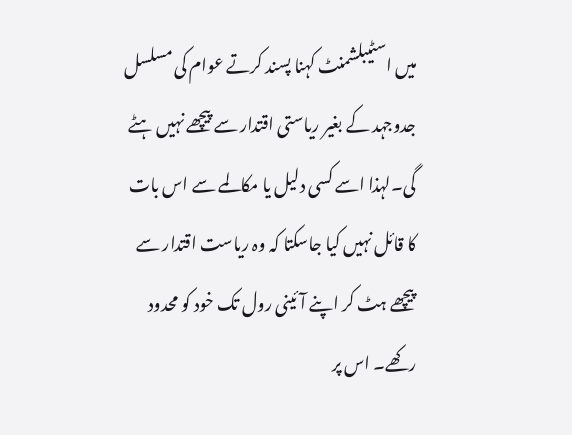میں اسٹیبلشمنٹ کہنا پسند کرتے عوام کی مسلسل جدوجہد کے بغیر ریاستی اقتدار سے پیچھے نہیں ہٹے گی۔لہذا اسے کسی دلیل یا مکالمے سے اس بات کا قائل نہیں کیا جاسکتا کہ وہ ریاست اقتدار سے پیچھے ہٹ کر اپنے آئینی رول تک خود کو محدود رکھے۔ اس پر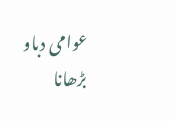عوامی دباو بڑھانا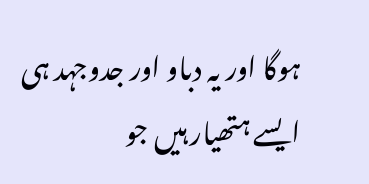ہوگا اور یہ دباو اور جدوجہد ہی ایسے ہتھیار ہیں جو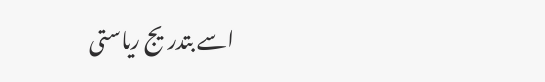اسے بتدریج ریاستی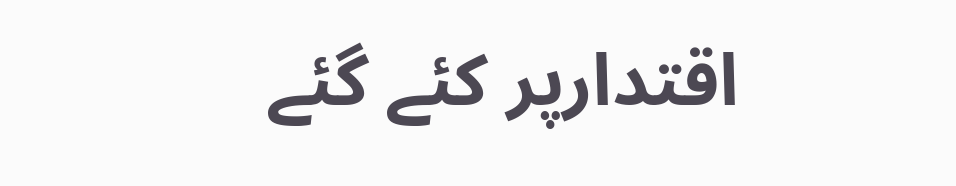اقتدارپر کئے گئے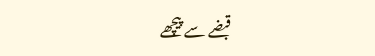قبضے سے پیچھے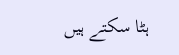ہٹا سکتے ہیں